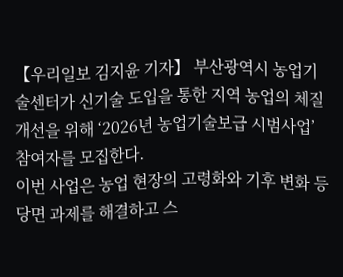【우리일보 김지윤 기자】 부산광역시 농업기술센터가 신기술 도입을 통한 지역 농업의 체질 개선을 위해 ‘2026년 농업기술보급 시범사업’ 참여자를 모집한다.
이번 사업은 농업 현장의 고령화와 기후 변화 등 당면 과제를 해결하고 스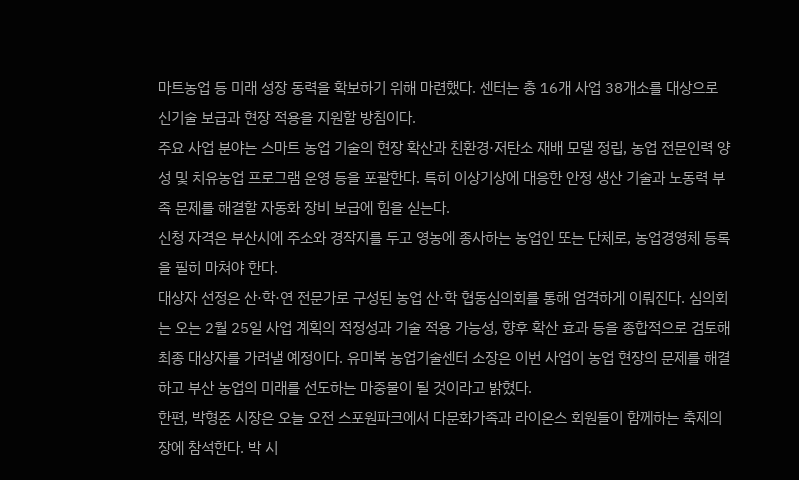마트농업 등 미래 성장 동력을 확보하기 위해 마련했다. 센터는 총 16개 사업 38개소를 대상으로 신기술 보급과 현장 적용을 지원할 방침이다.
주요 사업 분야는 스마트 농업 기술의 현장 확산과 친환경·저탄소 재배 모델 정립, 농업 전문인력 양성 및 치유농업 프로그램 운영 등을 포괄한다. 특히 이상기상에 대응한 안정 생산 기술과 노동력 부족 문제를 해결할 자동화 장비 보급에 힘을 싣는다.
신청 자격은 부산시에 주소와 경작지를 두고 영농에 종사하는 농업인 또는 단체로, 농업경영체 등록을 필히 마쳐야 한다.
대상자 선정은 산·학·연 전문가로 구성된 농업 산·학 협동심의회를 통해 엄격하게 이뤄진다. 심의회는 오는 2월 25일 사업 계획의 적정성과 기술 적용 가능성, 향후 확산 효과 등을 종합적으로 검토해 최종 대상자를 가려낼 예정이다. 유미복 농업기술센터 소장은 이번 사업이 농업 현장의 문제를 해결하고 부산 농업의 미래를 선도하는 마중물이 될 것이라고 밝혔다.
한편, 박형준 시장은 오늘 오전 스포원파크에서 다문화가족과 라이온스 회원들이 함께하는 축제의 장에 참석한다. 박 시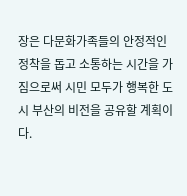장은 다문화가족들의 안정적인 정착을 돕고 소통하는 시간을 가짐으로써 시민 모두가 행복한 도시 부산의 비전을 공유할 계획이다.